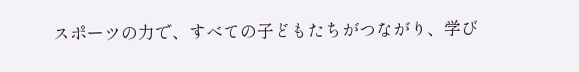スポーツの力で、すべての子どもたちがつながり、学び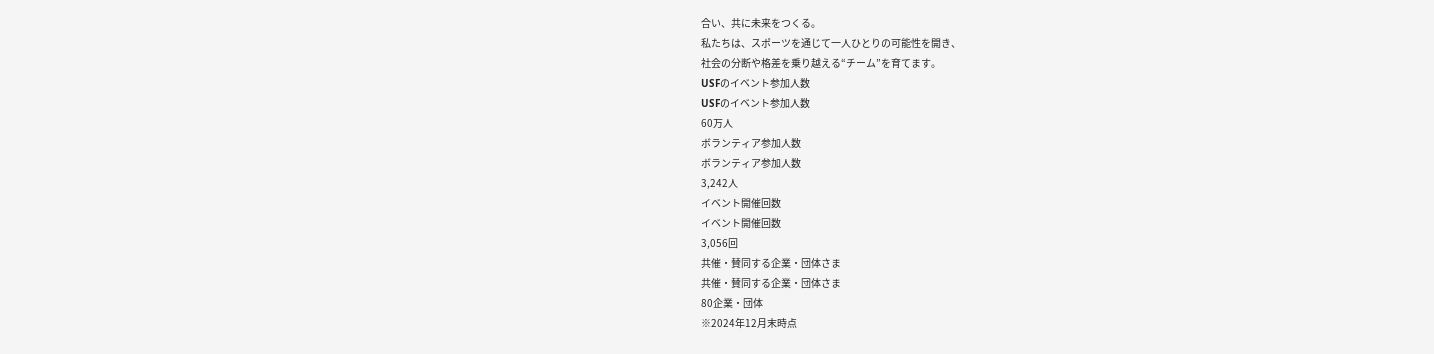合い、共に未来をつくる。
私たちは、スポーツを通じて一人ひとりの可能性を開き、
社会の分断や格差を乗り越える“チーム”を育てます。
USFのイベント参加人数
USFのイベント参加人数
60万人
ボランティア参加人数
ボランティア参加人数
3,242人
イベント開催回数
イベント開催回数
3,056回
共催・賛同する企業・団体さま
共催・賛同する企業・団体さま
80企業・団体
※2024年12月末時点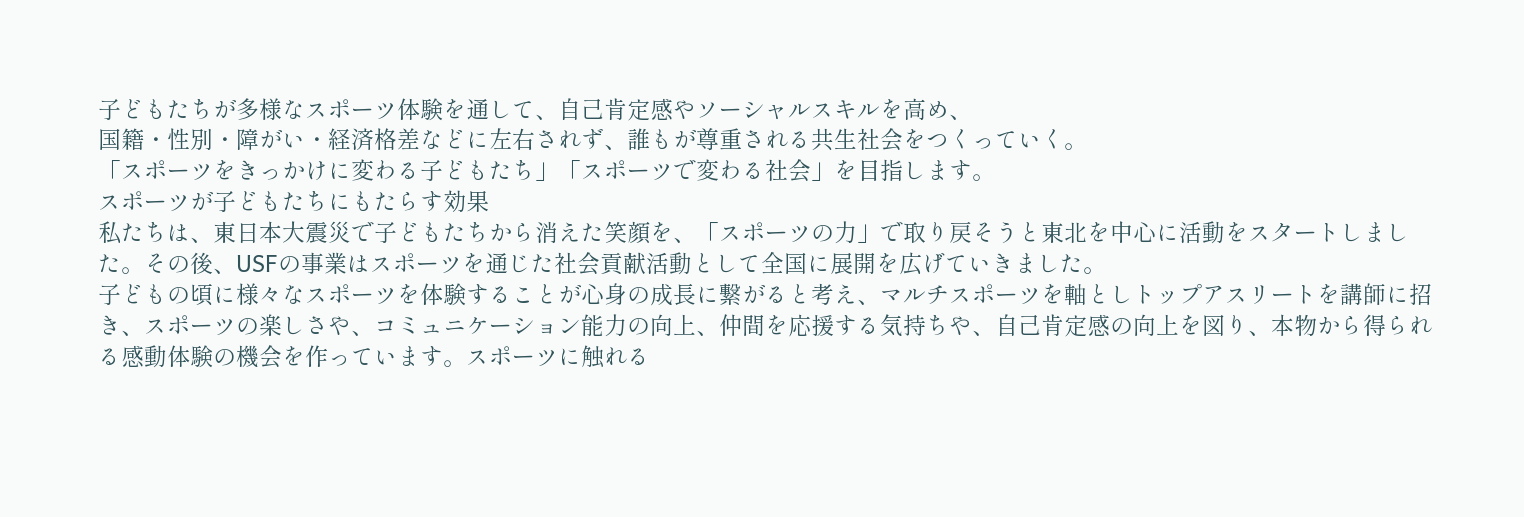子どもたちが多様なスポーツ体験を通して、自己肯定感やソーシャルスキルを高め、
国籍・性別・障がい・経済格差などに左右されず、誰もが尊重される共生社会をつくっていく。
「スポーツをきっかけに変わる子どもたち」「スポーツで変わる社会」を目指します。
スポーツが子どもたちにもたらす効果
私たちは、東日本大震災で子どもたちから消えた笑顔を、「スポーツの力」で取り戻そうと東北を中心に活動をスタートしました。その後、USFの事業はスポーツを通じた社会貢献活動として全国に展開を広げていきました。
子どもの頃に様々なスポーツを体験することが心身の成長に繋がると考え、マルチスポーツを軸としトップアスリートを講師に招き、スポーツの楽しさや、コミュニケーション能力の向上、仲間を応援する気持ちや、自己肯定感の向上を図り、本物から得られる感動体験の機会を作っています。スポーツに触れる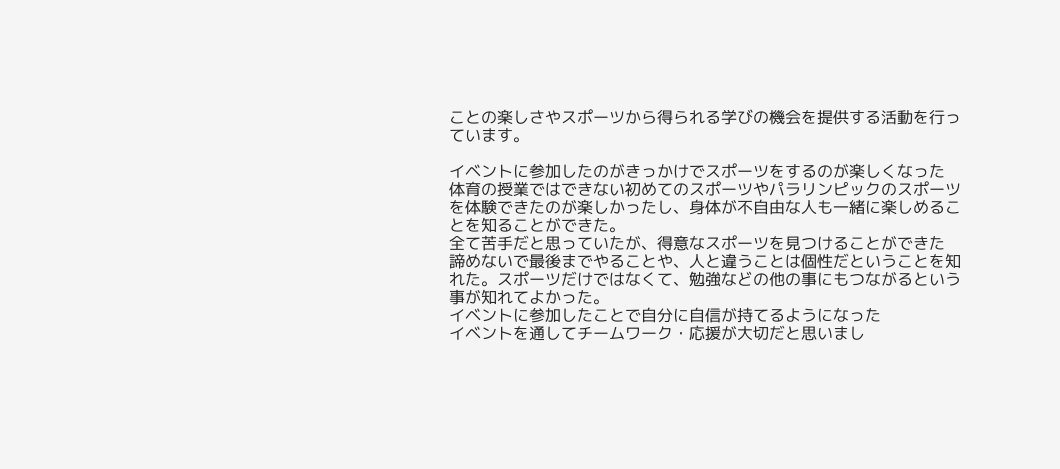ことの楽しさやスポーツから得られる学びの機会を提供する活動を行っています。

イベントに参加したのがきっかけでスポーツをするのが楽しくなった
体育の授業ではできない初めてのスポーツやパラリンピックのスポーツを体験できたのが楽しかったし、身体が不自由な人も一緒に楽しめることを知ることができた。
全て苦手だと思っていたが、得意なスポーツを見つけることができた
諦めないで最後までやることや、人と違うことは個性だということを知れた。スポーツだけではなくて、勉強などの他の事にもつながるという事が知れてよかった。
イベントに参加したことで自分に自信が持てるようになった
イベントを通してチームワーク・応援が大切だと思いまし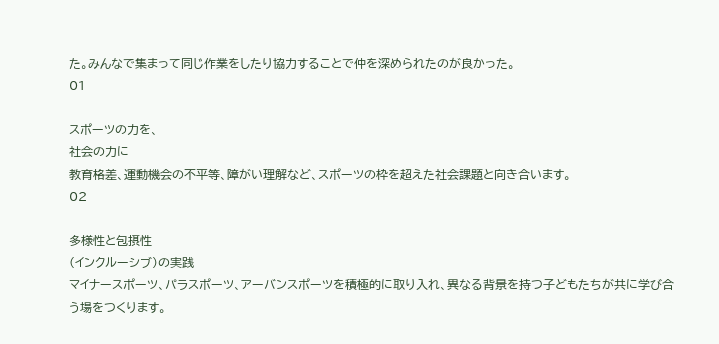た。みんなで集まって同じ作業をしたり協力することで仲を深められたのが良かった。
01

スポーツの力を、
社会の力に
教育格差、運動機会の不平等、障がい理解など、スポーツの枠を超えた社会課題と向き合います。
02

多様性と包摂性
(インクルーシブ)の実践
マイナースポーツ、パラスポーツ、アーバンスポーツを積極的に取り入れ、異なる背景を持つ子どもたちが共に学び合う場をつくります。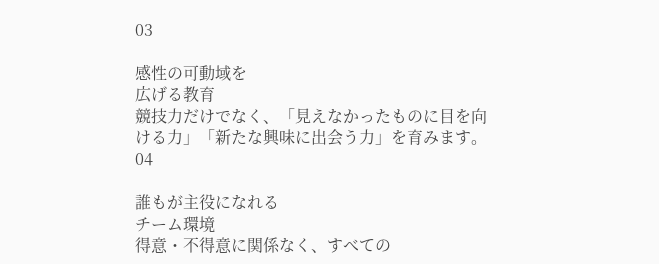03

感性の可動域を
広げる教育
競技力だけでなく、「見えなかったものに目を向ける力」「新たな興味に出会う力」を育みます。
04

誰もが主役になれる
チーム環境
得意・不得意に関係なく、すべての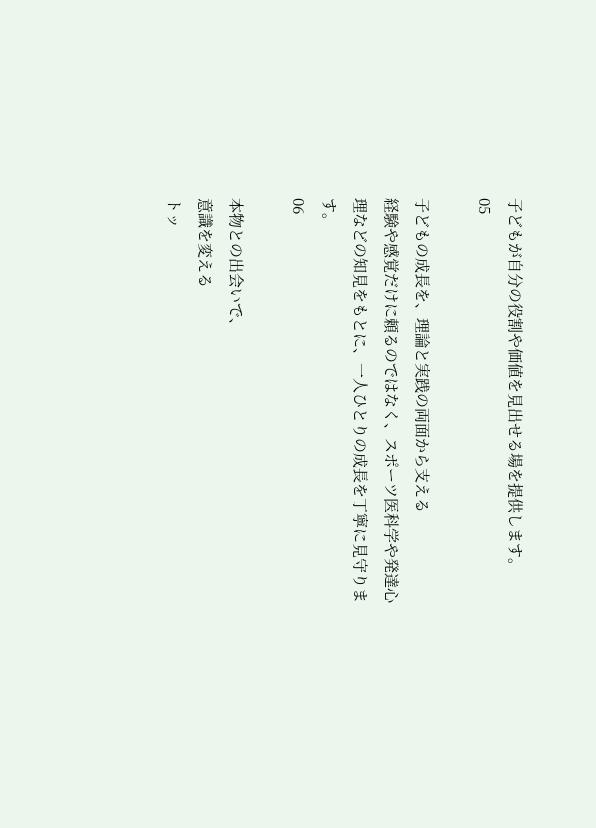子どもが自分の役割や価値を見出せる場を提供します。
05

子どもの成長を、理論と実践の両面から支える
経験や感覚だけに頼るのではなく、スポーツ医科学や発達心理などの知見をもとに、一人ひとりの成長を丁寧に見守ります。
06

本物との出会いで、
意識を変える
トッ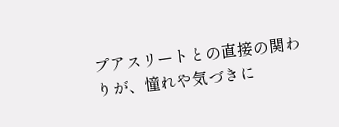プアスリートとの直接の関わりが、憧れや気づきに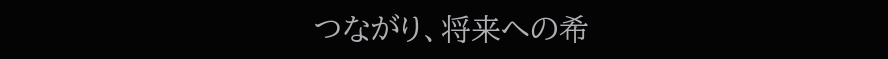つながり、将来への希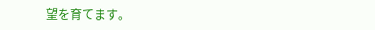望を育てます。